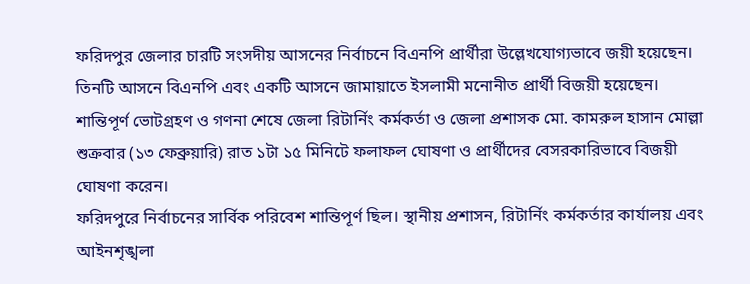ফরিদপুর জেলার চারটি সংসদীয় আসনের নির্বাচনে বিএনপি প্রার্থীরা উল্লেখযোগ্যভাবে জয়ী হয়েছেন। তিনটি আসনে বিএনপি এবং একটি আসনে জামায়াতে ইসলামী মনোনীত প্রার্থী বিজয়ী হয়েছেন। শান্তিপূর্ণ ভোটগ্রহণ ও গণনা শেষে জেলা রিটার্নিং কর্মকর্তা ও জেলা প্রশাসক মো. কামরুল হাসান মোল্লা শুক্রবার (১৩ ফেব্রুয়ারি) রাত ১টা ১৫ মিনিটে ফলাফল ঘোষণা ও প্রার্থীদের বেসরকারিভাবে বিজয়ী ঘোষণা করেন।
ফরিদপুরে নির্বাচনের সার্বিক পরিবেশ শান্তিপূর্ণ ছিল। স্থানীয় প্রশাসন, রিটার্নিং কর্মকর্তার কার্যালয় এবং আইনশৃঙ্খলা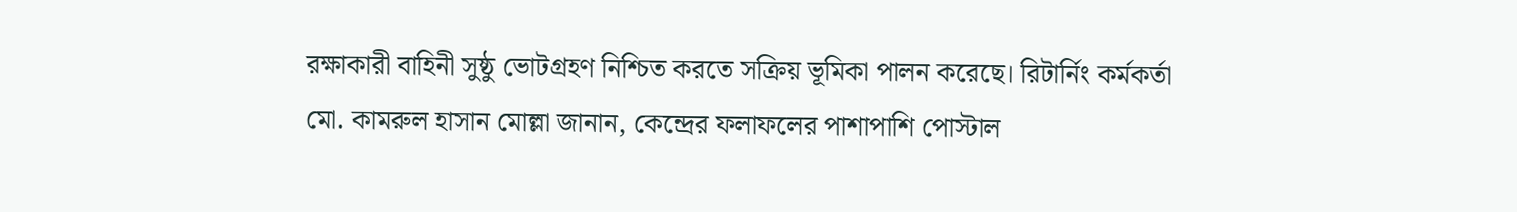রক্ষাকারী বাহিনী সুষ্ঠু ভোটগ্রহণ নিশ্চিত করতে সক্রিয় ভূমিকা পালন করেছে। রিটার্নিং কর্মকর্তা মো. কামরুল হাসান মোল্লা জানান, কেন্দ্রের ফলাফলের পাশাপাশি পোস্টাল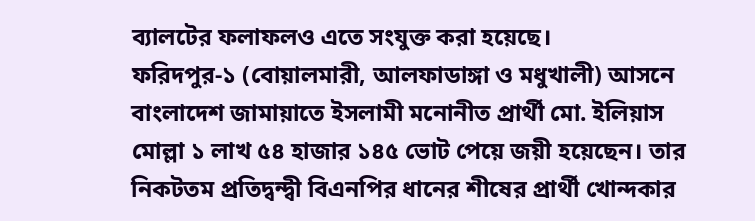ব্যালটের ফলাফলও এতে সংযুক্ত করা হয়েছে।
ফরিদপুর-১ (বোয়ালমারী, আলফাডাঙ্গা ও মধুখালী) আসনে বাংলাদেশ জামায়াতে ইসলামী মনোনীত প্রার্থী মো. ইলিয়াস মোল্লা ১ লাখ ৫৪ হাজার ১৪৫ ভোট পেয়ে জয়ী হয়েছেন। তার নিকটতম প্রতিদ্বন্দ্বী বিএনপির ধানের শীষের প্রার্থী খোন্দকার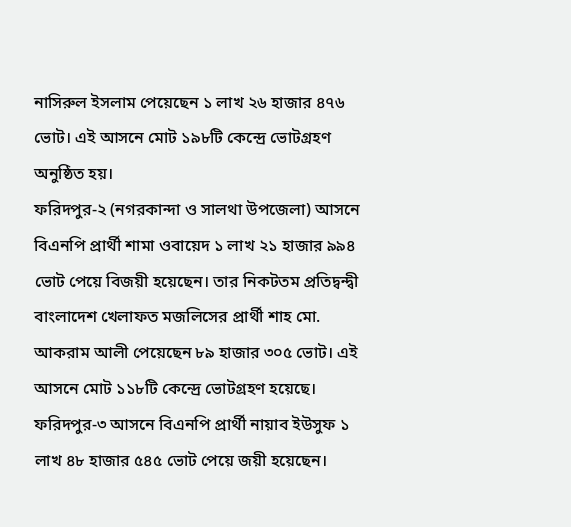নাসিরুল ইসলাম পেয়েছেন ১ লাখ ২৬ হাজার ৪৭৬ ভোট। এই আসনে মোট ১৯৮টি কেন্দ্রে ভোটগ্রহণ অনুষ্ঠিত হয়।
ফরিদপুর-২ (নগরকান্দা ও সালথা উপজেলা) আসনে বিএনপি প্রার্থী শামা ওবায়েদ ১ লাখ ২১ হাজার ৯৯৪ ভোট পেয়ে বিজয়ী হয়েছেন। তার নিকটতম প্রতিদ্বন্দ্বী বাংলাদেশ খেলাফত মজলিসের প্রার্থী শাহ মো. আকরাম আলী পেয়েছেন ৮৯ হাজার ৩০৫ ভোট। এই আসনে মোট ১১৮টি কেন্দ্রে ভোটগ্রহণ হয়েছে।
ফরিদপুর-৩ আসনে বিএনপি প্রার্থী নায়াব ইউসুফ ১ লাখ ৪৮ হাজার ৫৪৫ ভোট পেয়ে জয়ী হয়েছেন।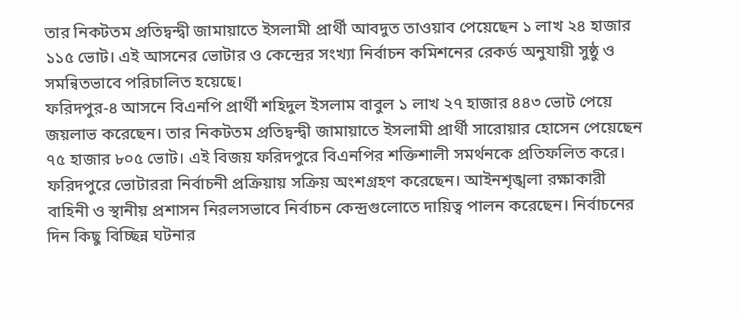তার নিকটতম প্রতিদ্বন্দ্বী জামায়াতে ইসলামী প্রার্থী আবদুত তাওয়াব পেয়েছেন ১ লাখ ২৪ হাজার ১১৫ ভোট। এই আসনের ভোটার ও কেন্দ্রের সংখ্যা নির্বাচন কমিশনের রেকর্ড অনুযায়ী সুষ্ঠু ও সমন্বিতভাবে পরিচালিত হয়েছে।
ফরিদপুর-৪ আসনে বিএনপি প্রার্থী শহিদুল ইসলাম বাবুল ১ লাখ ২৭ হাজার ৪৪৩ ভোট পেয়ে জয়লাভ করেছেন। তার নিকটতম প্রতিদ্বন্দ্বী জামায়াতে ইসলামী প্রার্থী সারোয়ার হোসেন পেয়েছেন ৭৫ হাজার ৮০৫ ভোট। এই বিজয় ফরিদপুরে বিএনপির শক্তিশালী সমর্থনকে প্রতিফলিত করে।
ফরিদপুরে ভোটাররা নির্বাচনী প্রক্রিয়ায় সক্রিয় অংশগ্রহণ করেছেন। আইনশৃঙ্খলা রক্ষাকারী বাহিনী ও স্থানীয় প্রশাসন নিরলসভাবে নির্বাচন কেন্দ্রগুলোতে দায়িত্ব পালন করেছেন। নির্বাচনের দিন কিছু বিচ্ছিন্ন ঘটনার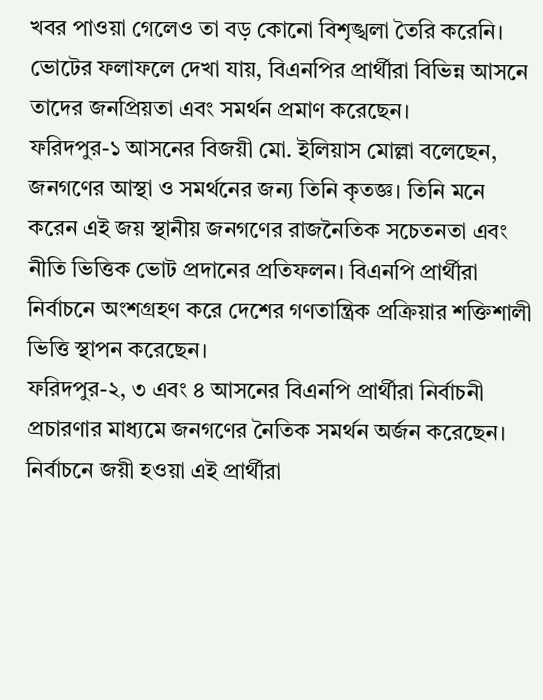খবর পাওয়া গেলেও তা বড় কোনো বিশৃঙ্খলা তৈরি করেনি। ভোটের ফলাফলে দেখা যায়, বিএনপির প্রার্থীরা বিভিন্ন আসনে তাদের জনপ্রিয়তা এবং সমর্থন প্রমাণ করেছেন।
ফরিদপুর-১ আসনের বিজয়ী মো. ইলিয়াস মোল্লা বলেছেন, জনগণের আস্থা ও সমর্থনের জন্য তিনি কৃতজ্ঞ। তিনি মনে করেন এই জয় স্থানীয় জনগণের রাজনৈতিক সচেতনতা এবং নীতি ভিত্তিক ভোট প্রদানের প্রতিফলন। বিএনপি প্রার্থীরা নির্বাচনে অংশগ্রহণ করে দেশের গণতান্ত্রিক প্রক্রিয়ার শক্তিশালী ভিত্তি স্থাপন করেছেন।
ফরিদপুর-২, ৩ এবং ৪ আসনের বিএনপি প্রার্থীরা নির্বাচনী প্রচারণার মাধ্যমে জনগণের নৈতিক সমর্থন অর্জন করেছেন। নির্বাচনে জয়ী হওয়া এই প্রার্থীরা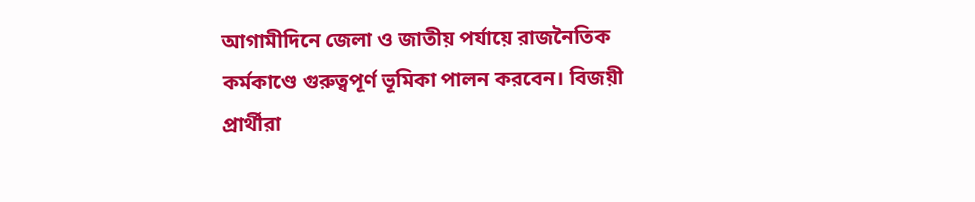আগামীদিনে জেলা ও জাতীয় পর্যায়ে রাজনৈতিক কর্মকাণ্ডে গুরুত্বপূর্ণ ভূমিকা পালন করবেন। বিজয়ী প্রার্থীরা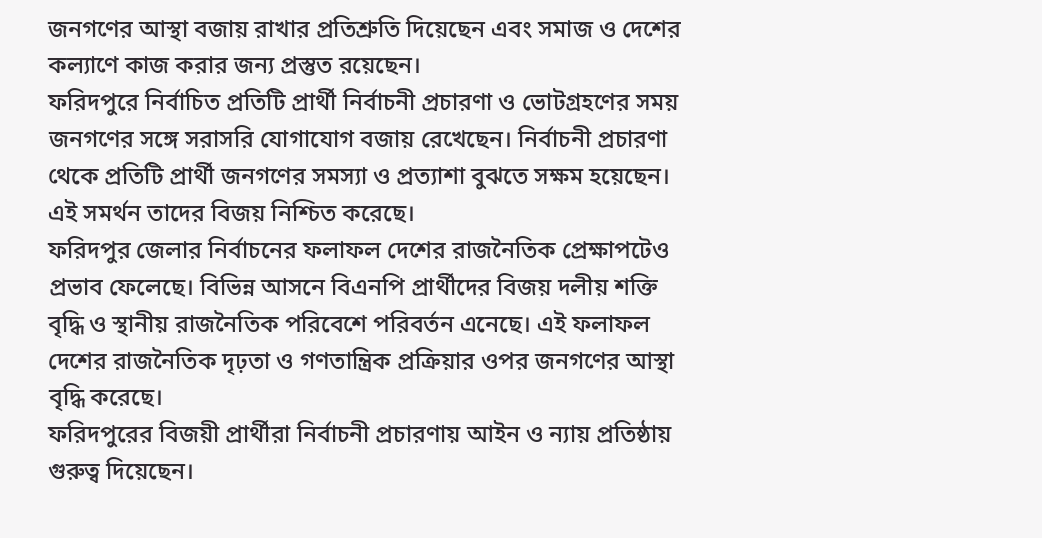জনগণের আস্থা বজায় রাখার প্রতিশ্রুতি দিয়েছেন এবং সমাজ ও দেশের কল্যাণে কাজ করার জন্য প্রস্তুত রয়েছেন।
ফরিদপুরে নির্বাচিত প্রতিটি প্রার্থী নির্বাচনী প্রচারণা ও ভোটগ্রহণের সময় জনগণের সঙ্গে সরাসরি যোগাযোগ বজায় রেখেছেন। নির্বাচনী প্রচারণা থেকে প্রতিটি প্রার্থী জনগণের সমস্যা ও প্রত্যাশা বুঝতে সক্ষম হয়েছেন। এই সমর্থন তাদের বিজয় নিশ্চিত করেছে।
ফরিদপুর জেলার নির্বাচনের ফলাফল দেশের রাজনৈতিক প্রেক্ষাপটেও প্রভাব ফেলেছে। বিভিন্ন আসনে বিএনপি প্রার্থীদের বিজয় দলীয় শক্তি বৃদ্ধি ও স্থানীয় রাজনৈতিক পরিবেশে পরিবর্তন এনেছে। এই ফলাফল দেশের রাজনৈতিক দৃঢ়তা ও গণতান্ত্রিক প্রক্রিয়ার ওপর জনগণের আস্থা বৃদ্ধি করেছে।
ফরিদপুরের বিজয়ী প্রার্থীরা নির্বাচনী প্রচারণায় আইন ও ন্যায় প্রতিষ্ঠায় গুরুত্ব দিয়েছেন।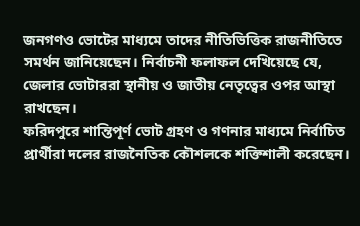জনগণও ভোটের মাধ্যমে তাদের নীতিভিত্তিক রাজনীতিতে সমর্থন জানিয়েছেন। নির্বাচনী ফলাফল দেখিয়েছে যে, জেলার ভোটাররা স্থানীয় ও জাতীয় নেতৃত্বের ওপর আস্থা রাখছেন।
ফরিদপুরে শান্তিপূর্ণ ভোট গ্রহণ ও গণনার মাধ্যমে নির্বাচিত প্রার্থীরা দলের রাজনৈতিক কৌশলকে শক্তিশালী করেছেন।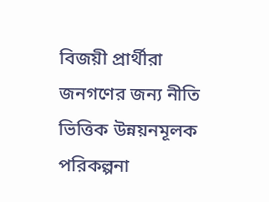বিজয়ী প্রার্থীরা জনগণের জন্য নীতি ভিত্তিক উন্নয়নমূলক পরিকল্পনা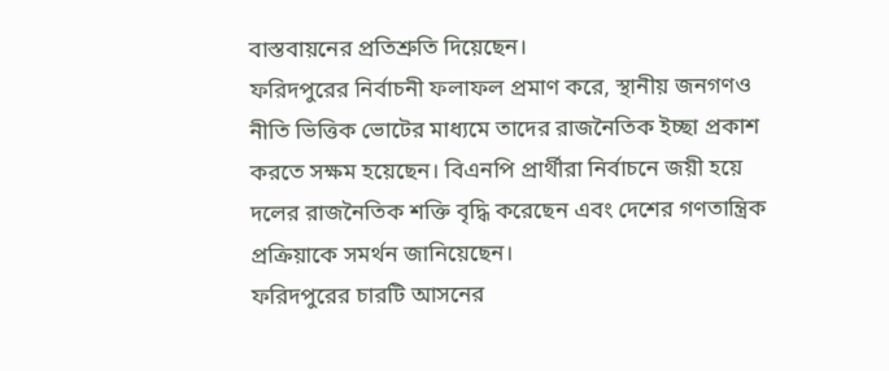বাস্তবায়নের প্রতিশ্রুতি দিয়েছেন।
ফরিদপুরের নির্বাচনী ফলাফল প্রমাণ করে, স্থানীয় জনগণও নীতি ভিত্তিক ভোটের মাধ্যমে তাদের রাজনৈতিক ইচ্ছা প্রকাশ করতে সক্ষম হয়েছেন। বিএনপি প্রার্থীরা নির্বাচনে জয়ী হয়ে দলের রাজনৈতিক শক্তি বৃদ্ধি করেছেন এবং দেশের গণতান্ত্রিক প্রক্রিয়াকে সমর্থন জানিয়েছেন।
ফরিদপুরের চারটি আসনের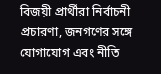বিজয়ী প্রার্থীরা নির্বাচনী প্রচারণা, জনগণের সঙ্গে যোগাযোগ এবং নীতি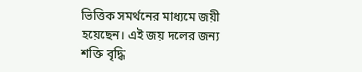ভিত্তিক সমর্থনের মাধ্যমে জয়ী হয়েছেন। এই জয় দলের জন্য শক্তি বৃদ্ধি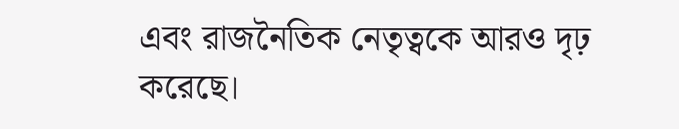এবং রাজনৈতিক নেতৃত্বকে আরও দৃঢ় করেছে।